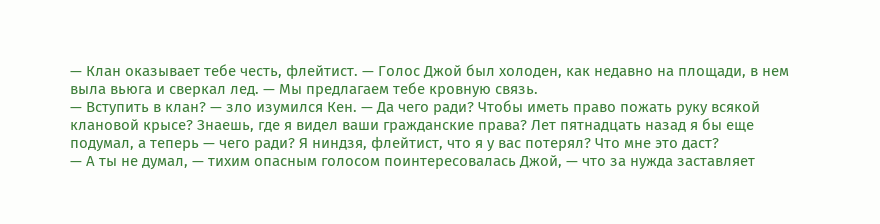— Клан оказывает тебе честь, флейтист. — Голос Джой был холоден, как недавно на площади, в нем выла вьюга и сверкал лед. — Мы предлагаем тебе кровную связь.
— Вступить в клан? — зло изумился Кен. — Да чего ради? Чтобы иметь право пожать руку всякой клановой крысе? Знаешь, где я видел ваши гражданские права? Лет пятнадцать назад я бы еще подумал, а теперь — чего ради? Я ниндзя, флейтист, что я у вас потерял? Что мне это даст?
— А ты не думал, — тихим опасным голосом поинтересовалась Джой, — что за нужда заставляет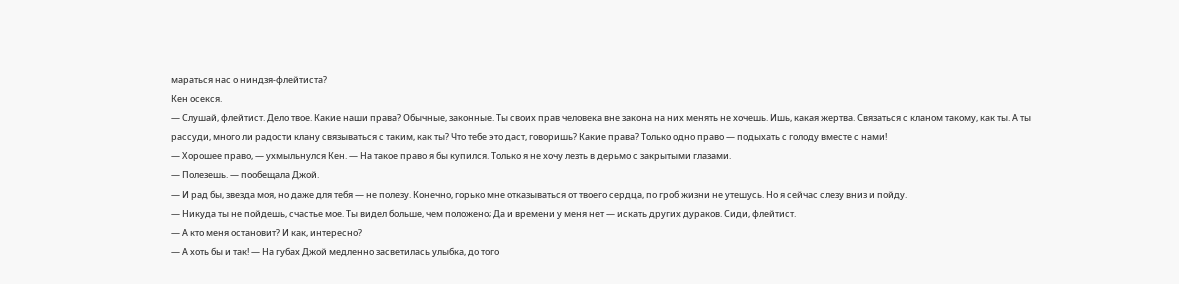мараться нас о ниндзя-флейтиста?
Кен осекся.
— Слушай, флейтист. Дело твое. Какие наши права? Обычные, законные. Ты своих прав человека вне закона на них менять не хочешь. Ишь, какая жертва. Связаться с кланом такому, как ты. А ты рассуди, много ли радости клану связываться с таким, как ты? Что тебе это даст, говоришь? Какие права? Только одно право — подыхать с голоду вместе с нами!
— Хорошее право, — ухмыльнулся Кен. — На такое право я бы купился. Только я не хочу лезть в дерьмо с закрытыми глазами.
— Полезешь. — пообещала Джой.
— И рад бы, звезда моя, но даже для тебя — не полезу. Конечно, горько мне отказываться от твоего сердца, по гроб жизни не утешусь. Но я сейчас слезу вниз и пойду.
— Никуда ты не пойдешь, счастье мое. Ты видел больше, чем положено; Да и времени у меня нет — искать других дураков. Сиди, флейтист.
— А кто меня остановит? И как, интересно?
— А хоть бы и так! — На губах Джой медленно засветилась улыбка, до того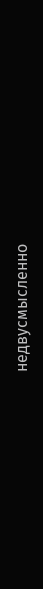недвусмысленно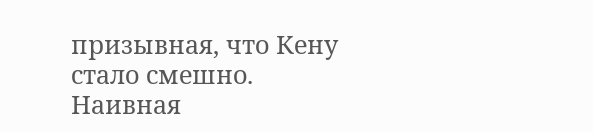призывная, что Кену стало смешно. Наивная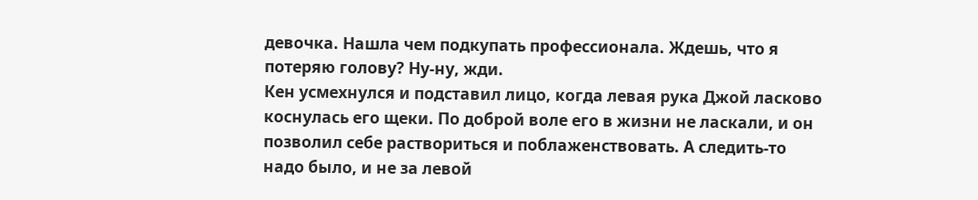девочка. Нашла чем подкупать профессионала. Ждешь, что я потеряю голову? Ну-ну, жди.
Кен усмехнулся и подставил лицо, когда левая рука Джой ласково коснулась его щеки. По доброй воле его в жизни не ласкали, и он позволил себе раствориться и поблаженствовать. А следить-то надо было, и не за левой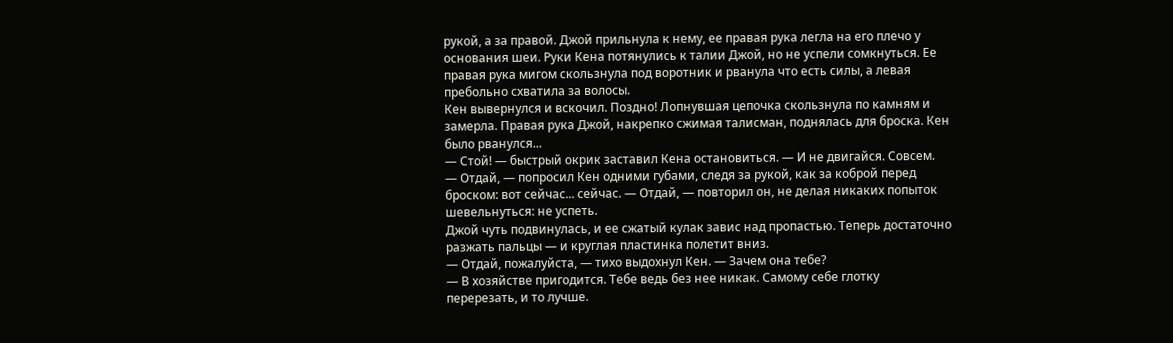рукой, а за правой. Джой прильнула к нему, ее правая рука легла на его плечо у основания шеи. Руки Кена потянулись к талии Джой, но не успели сомкнуться. Ее правая рука мигом скользнула под воротник и рванула что есть силы, а левая пребольно схватила за волосы.
Кен вывернулся и вскочил. Поздно! Лопнувшая цепочка скользнула по камням и замерла. Правая рука Джой, накрепко сжимая талисман, поднялась для броска. Кен было рванулся...
— Стой! — быстрый окрик заставил Кена остановиться. — И не двигайся. Совсем.
— Отдай, — попросил Кен одними губами, следя за рукой, как за коброй перед броском: вот сейчас... сейчас. — Отдай, — повторил он, не делая никаких попыток шевельнуться: не успеть.
Джой чуть подвинулась, и ее сжатый кулак завис над пропастью. Теперь достаточно разжать пальцы — и круглая пластинка полетит вниз.
— Отдай, пожалуйста, — тихо выдохнул Кен. — Зачем она тебе?
— В хозяйстве пригодится. Тебе ведь без нее никак. Самому себе глотку перерезать, и то лучше.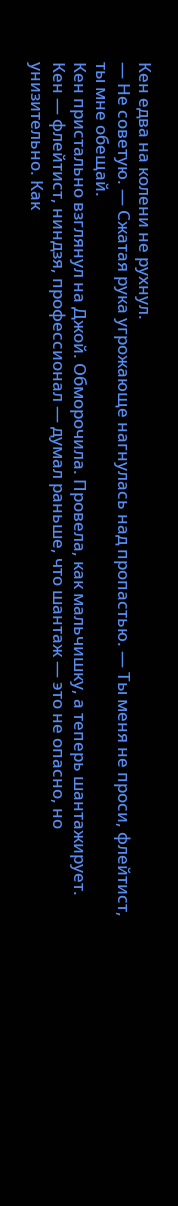Кен едва на колени не рухнул.
— Не советую. — Сжатая рука угрожающе нагнулась над пропастью. — Ты меня не проси, флейтист, ты мне обещай.
Кен пристально взглянул на Джой. Обморочила. Провела, как мальчишку, а теперь шантажирует. Кен — флейтист, ниндзя, профессионал — думал раньше, что шантаж — это не опасно, но унизительно. Как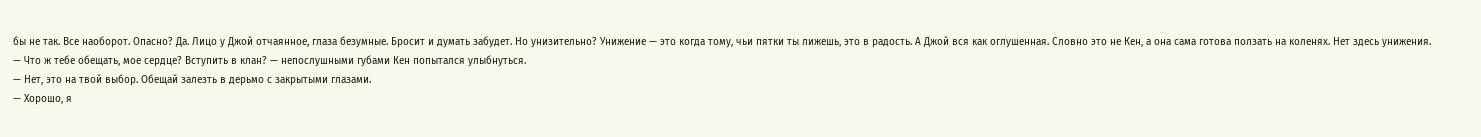бы не так. Все наоборот. Опасно? Да. Лицо у Джой отчаянное, глаза безумные. Бросит и думать забудет. Но унизительно? Унижение — это когда тому, чьи пятки ты лижешь, это в радость. А Джой вся как оглушенная. Словно это не Кен, а она сама готова ползать на коленях. Нет здесь унижения.
— Что ж тебе обещать, мое сердце? Вступить в клан? — непослушными губами Кен попытался улыбнуться.
— Нет, это на твой выбор. Обещай залезть в дерьмо с закрытыми глазами.
— Хорошо, я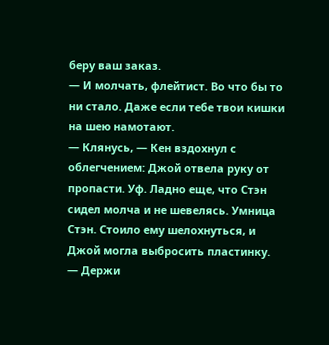беру ваш заказ.
— И молчать, флейтист. Во что бы то ни стало. Даже если тебе твои кишки на шею намотают.
— Клянусь, — Кен вздохнул с облегчением: Джой отвела руку от пропасти. Уф. Ладно еще, что Стэн сидел молча и не шевелясь. Умница Стэн. Стоило ему шелохнуться, и Джой могла выбросить пластинку.
— Держи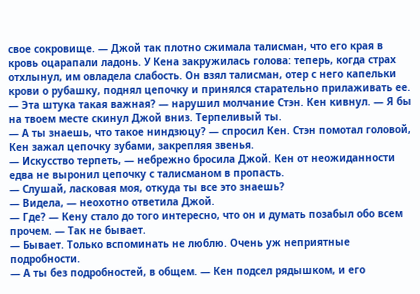свое сокровище. — Джой так плотно сжимала талисман, что его края в кровь оцарапали ладонь. У Кена закружилась голова: теперь, когда страх отхлынул, им овладела слабость. Он взял талисман, отер с него капельки крови о рубашку, поднял цепочку и принялся старательно прилаживать ее.
— Эта штука такая важная? — нарушил молчание Стэн. Кен кивнул. — Я бы на твоем месте скинул Джой вниз. Терпеливый ты.
— А ты знаешь, что такое ниндзюцу? — спросил Кен. Стэн помотал головой, Кен зажал цепочку зубами, закрепляя звенья.
— Искусство терпеть, — небрежно бросила Джой. Кен от неожиданности едва не выронил цепочку с талисманом в пропасть.
— Слушай, ласковая моя, откуда ты все это знаешь?
— Видела, — неохотно ответила Джой.
— Где? — Кену стало до того интересно, что он и думать позабыл обо всем прочем. — Так не бывает.
— Бывает. Только вспоминать не люблю. Очень уж неприятные подробности.
— А ты без подробностей, в общем. — Кен подсел рядышком, и его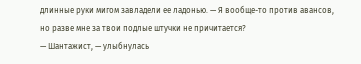длинные руки мигом завладели ее ладонью. — Я вообще-то против авансов, но разве мне за твои подлые штучки не причитается?
— Шантажист, — улыбнулась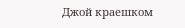Джой краешком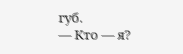губ.
— Кто — я?